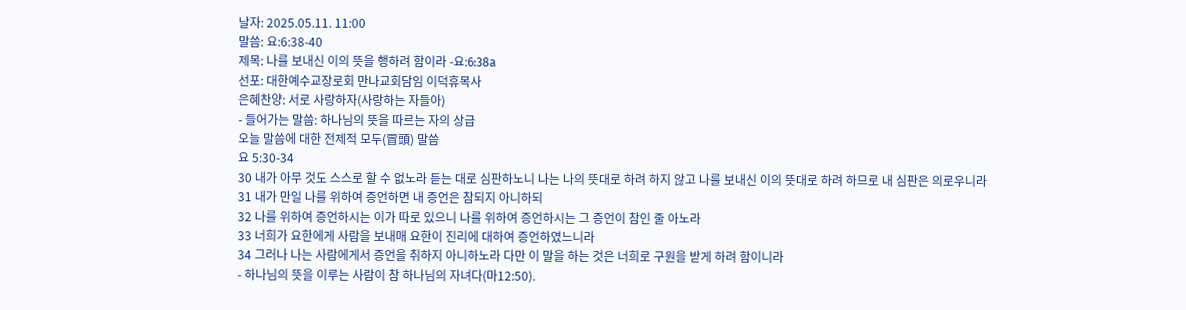날자: 2025.05.11. 11:00
말씀: 요:6:38-40
제목: 나를 보내신 이의 뜻을 행하려 함이라 -요:6:38a
선포: 대한예수교장로회 만나교회담임 이덕휴목사
은혜찬양: 서로 사랑하자(사랑하는 자들아)
- 들어가는 말씀: 하나님의 뜻을 따르는 자의 상급
오늘 말씀에 대한 전제적 모두(冒頭) 말씀
요 5:30-34
30 내가 아무 것도 스스로 할 수 없노라 듣는 대로 심판하노니 나는 나의 뜻대로 하려 하지 않고 나를 보내신 이의 뜻대로 하려 하므로 내 심판은 의로우니라
31 내가 만일 나를 위하여 증언하면 내 증언은 참되지 아니하되
32 나를 위하여 증언하시는 이가 따로 있으니 나를 위하여 증언하시는 그 증언이 참인 줄 아노라
33 너희가 요한에게 사람을 보내매 요한이 진리에 대하여 증언하였느니라
34 그러나 나는 사람에게서 증언을 취하지 아니하노라 다만 이 말을 하는 것은 너희로 구원을 받게 하려 함이니라
- 하나님의 뜻을 이루는 사람이 참 하나님의 자녀다(마12:50).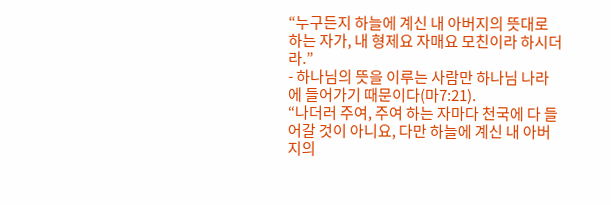“누구든지 하늘에 계신 내 아버지의 뜻대로 하는 자가, 내 형제요 자매요 모친이라 하시더라.”
- 하나님의 뜻을 이루는 사람만 하나님 나라에 들어가기 때문이다(마7:21).
“나더러 주여, 주여 하는 자마다 천국에 다 들어갈 것이 아니요, 다만 하늘에 계신 내 아버지의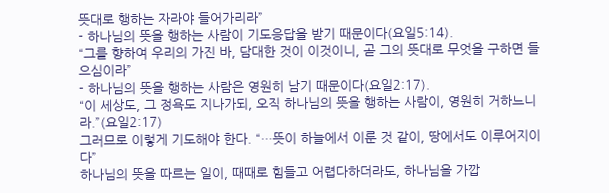뜻대로 행하는 자라야 들어가리라”
- 하나님의 뜻을 행하는 사람이 기도응답을 받기 때문이다(요일5:14).
“그를 향하여 우리의 가진 바, 담대한 것이 이것이니, 곧 그의 뜻대로 무엇을 구하면 들으심이라”
- 하나님의 뜻을 행하는 사람은 영원히 남기 때문이다(요일2:17).
“이 세상도, 그 정욕도 지나가되, 오직 하나님의 뜻을 행하는 사람이, 영원히 거하느니라.”(요일2:17)
그러므로 이렇게 기도해야 한다. “…뜻이 하늘에서 이룬 것 같이, 땅에서도 이루어지이다”
하나님의 뜻을 따르는 일이, 때때로 힘들고 어렵다하더라도, 하나님을 가깝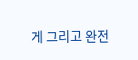게 그리고 완전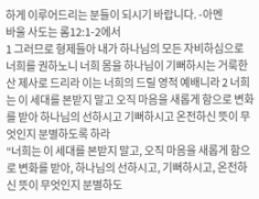하게 이루어드리는 분들이 되시기 바랍니다. -아멘
바울 사도는 롬12:1-2에서
1 그러므로 형제들아 내가 하나님의 모든 자비하심으로 너희를 권하노니 너희 몸을 하나님이 기뻐하시는 거룩한 산 제사로 드리라 이는 너희의 드릴 영적 예배니라 2 너희는 이 세대를 본받지 말고 오직 마음을 새롭게 함으로 변화를 받아 하나님의 선하시고 기뻐하시고 온전하신 뜻이 무엇인지 분별하도록 하라
“너희는 이 세대를 본받지 말고, 오직 마음을 새롭게 함으로 변화를 받아, 하나님의 선하시고, 기뻐하시고, 온전하신 뜻이 무엇인지 분별하도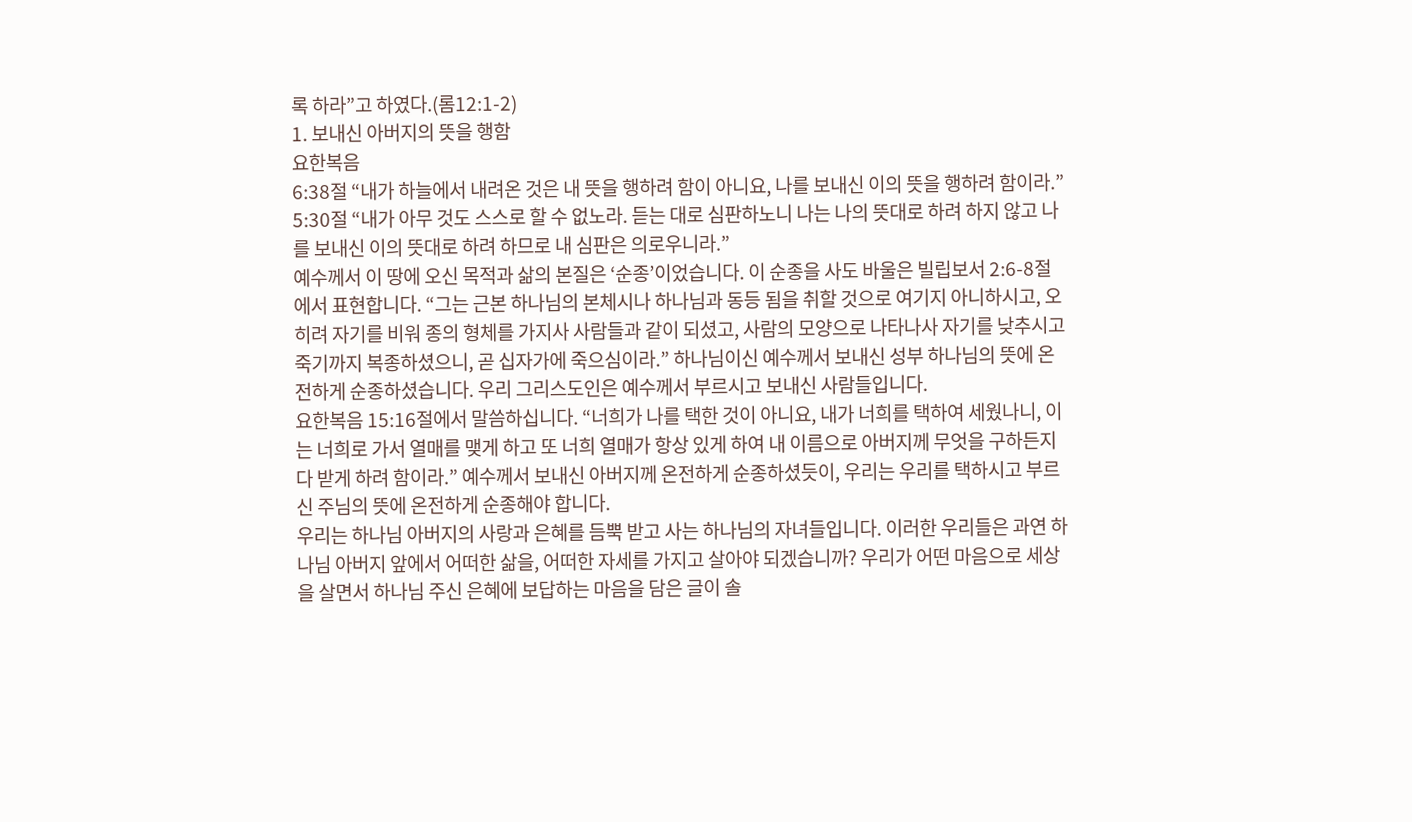록 하라”고 하였다.(롬12:1-2)
1. 보내신 아버지의 뜻을 행함
요한복음
6:38절 “내가 하늘에서 내려온 것은 내 뜻을 행하려 함이 아니요, 나를 보내신 이의 뜻을 행하려 함이라.”
5:30절 “내가 아무 것도 스스로 할 수 없노라. 듣는 대로 심판하노니 나는 나의 뜻대로 하려 하지 않고 나를 보내신 이의 뜻대로 하려 하므로 내 심판은 의로우니라.”
예수께서 이 땅에 오신 목적과 삶의 본질은 ‘순종’이었습니다. 이 순종을 사도 바울은 빌립보서 2:6-8절에서 표현합니다. “그는 근본 하나님의 본체시나 하나님과 동등 됨을 취할 것으로 여기지 아니하시고, 오히려 자기를 비워 종의 형체를 가지사 사람들과 같이 되셨고, 사람의 모양으로 나타나사 자기를 낮추시고 죽기까지 복종하셨으니, 곧 십자가에 죽으심이라.” 하나님이신 예수께서 보내신 성부 하나님의 뜻에 온전하게 순종하셨습니다. 우리 그리스도인은 예수께서 부르시고 보내신 사람들입니다.
요한복음 15:16절에서 말씀하십니다. “너희가 나를 택한 것이 아니요, 내가 너희를 택하여 세웠나니, 이는 너희로 가서 열매를 맺게 하고 또 너희 열매가 항상 있게 하여 내 이름으로 아버지께 무엇을 구하든지 다 받게 하려 함이라.” 예수께서 보내신 아버지께 온전하게 순종하셨듯이, 우리는 우리를 택하시고 부르신 주님의 뜻에 온전하게 순종해야 합니다.
우리는 하나님 아버지의 사랑과 은혜를 듬뿍 받고 사는 하나님의 자녀들입니다. 이러한 우리들은 과연 하나님 아버지 앞에서 어떠한 삶을, 어떠한 자세를 가지고 살아야 되겠습니까? 우리가 어떤 마음으로 세상을 살면서 하나님 주신 은혜에 보답하는 마음을 담은 글이 솔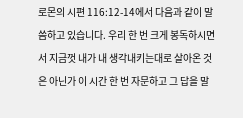로몬의 시편 116:12-14에서 다음과 같이 말씀하고 있습니다. 우리 한 번 크게 봉독하시면서 지금껏 내가 내 생각내키는대로 살아온 것은 아닌가 이 시간 한 번 자문하고 그 답을 말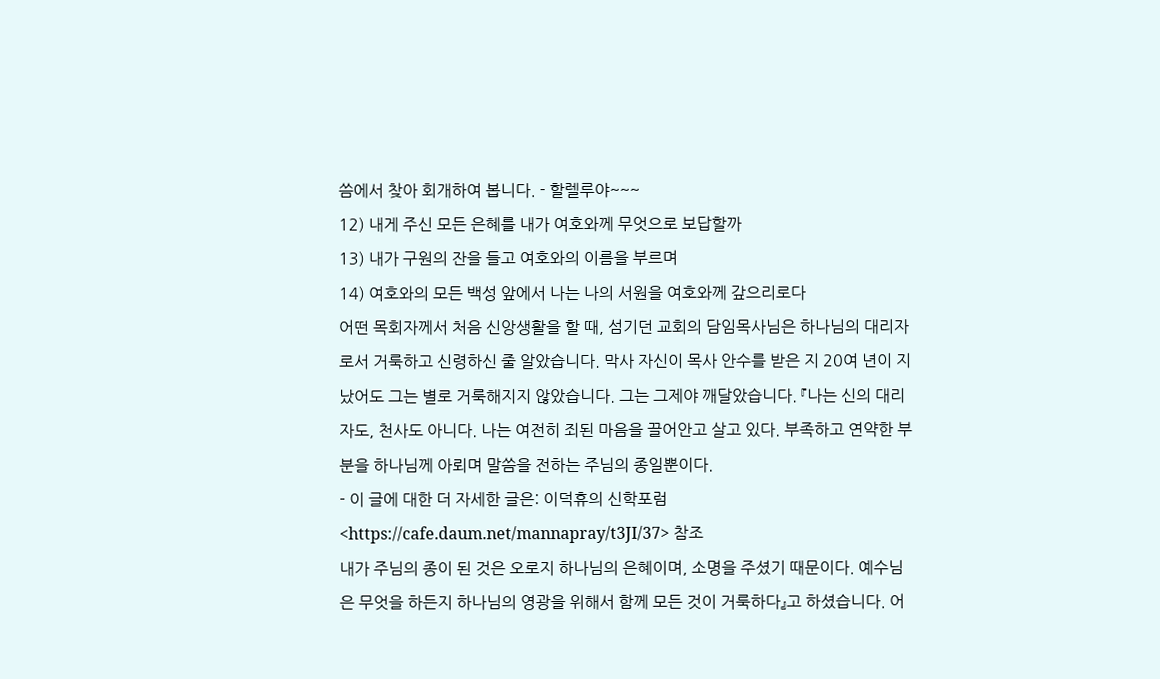씀에서 찾아 회개하여 봅니다. - 할렐루야~~~
12) 내게 주신 모든 은혜를 내가 여호와께 무엇으로 보답할까
13) 내가 구원의 잔을 들고 여호와의 이름을 부르며
14) 여호와의 모든 백성 앞에서 나는 나의 서원을 여호와께 갚으리로다
어떤 목회자께서 처음 신앙생활을 할 때, 섬기던 교회의 담임목사님은 하나님의 대리자로서 거룩하고 신령하신 줄 알았습니다. 막사 자신이 목사 안수를 받은 지 20여 년이 지났어도 그는 별로 거룩해지지 않았습니다. 그는 그제야 깨달았습니다. 『나는 신의 대리자도, 천사도 아니다. 나는 여전히 죄된 마음을 끌어안고 살고 있다. 부족하고 연약한 부분을 하나님께 아뢰며 말씀을 전하는 주님의 종일뿐이다.
- 이 글에 대한 더 자세한 글은: 이덕휴의 신학포럼<https://cafe.daum.net/mannapray/t3JI/37> 참조
내가 주님의 종이 된 것은 오로지 하나님의 은혜이며, 소명을 주셨기 때문이다. 예수님은 무엇을 하든지 하나님의 영광을 위해서 함께 모든 것이 거룩하다』고 하셨습니다. 어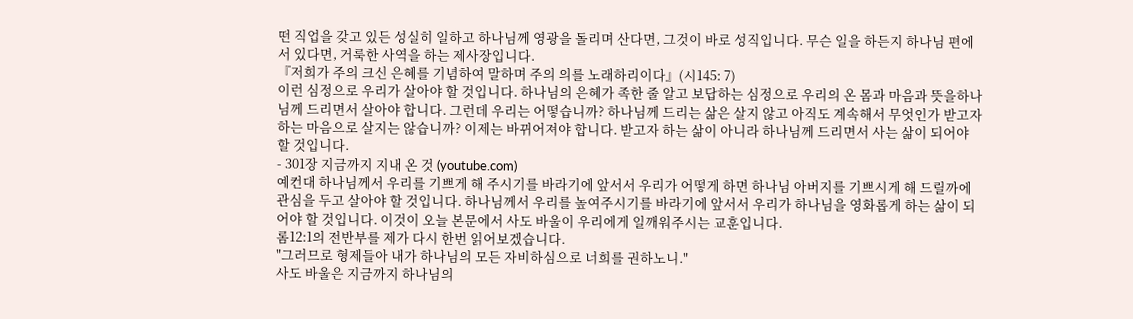떤 직업을 갖고 있든 성실히 일하고 하나님께 영광을 돌리며 산다면, 그것이 바로 성직입니다. 무슨 일을 하든지 하나님 편에 서 있다면, 거룩한 사역을 하는 제사장입니다.
『저희가 주의 크신 은혜를 기념하여 말하며 주의 의를 노래하리이다』(시145: 7)
이런 심정으로 우리가 살아야 할 것입니다. 하나님의 은혜가 족한 줄 알고 보답하는 심정으로 우리의 온 몸과 마음과 뜻을하나님께 드리면서 살아야 합니다. 그런데 우리는 어떻습니까? 하나님께 드리는 삶은 살지 않고 아직도 계속해서 무엇인가 받고자 하는 마음으로 살지는 않습니까? 이제는 바뀌어져야 합니다. 받고자 하는 삶이 아니라 하나님께 드리면서 사는 삶이 되어야 할 것입니다.
- 301장 지금까지 지내 온 것 (youtube.com)
예컨대 하나님께서 우리를 기쁘게 해 주시기를 바라기에 앞서서 우리가 어떻게 하면 하나님 아버지를 기쁘시게 해 드릴까에 관심을 두고 살아야 할 것입니다. 하나님께서 우리를 높여주시기를 바라기에 앞서서 우리가 하나님을 영화롭게 하는 삶이 되어야 할 것입니다. 이것이 오늘 본문에서 사도 바울이 우리에게 일깨워주시는 교훈입니다.
롬12:1의 전반부를 제가 다시 한번 읽어보겠습니다.
"그러므로 형제들아 내가 하나님의 모든 자비하심으로 너희를 권하노니."
사도 바울은 지금까지 하나님의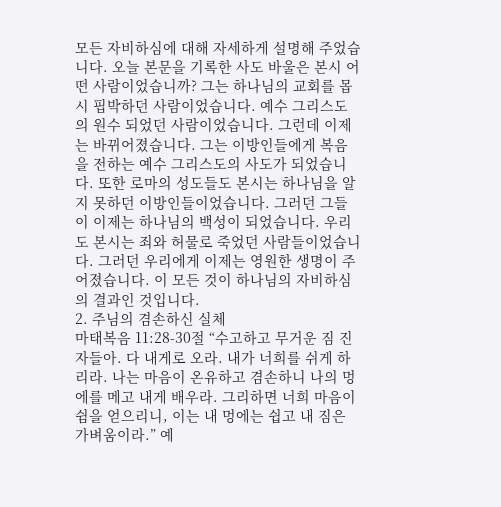모든 자비하심에 대해 자세하게 설명해 주었습니다. 오늘 본문을 기록한 사도 바울은 본시 어떤 사람이었습니까? 그는 하나님의 교회를 몹시 핍박하던 사람이었습니다. 예수 그리스도의 원수 되었던 사람이었습니다. 그런데 이제는 바뀌어졌습니다. 그는 이방인들에게 복음을 전하는 예수 그리스도의 사도가 되었습니다. 또한 로마의 성도들도 본시는 하나님을 알지 못하던 이방인들이었습니다. 그러던 그들이 이제는 하나님의 백성이 되었습니다. 우리도 본시는 죄와 허물로 죽었던 사람들이었습니다. 그러던 우리에게 이제는 영원한 생명이 주어졌습니다. 이 모든 것이 하나님의 자비하심의 결과인 것입니다.
2. 주님의 겸손하신 실체
마태복음 11:28-30절 “수고하고 무거운 짐 진 자들아. 다 내게로 오라. 내가 너희를 쉬게 하리라. 나는 마음이 온유하고 겸손하니 나의 멍에를 메고 내게 배우라. 그리하면 너희 마음이 쉼을 얻으리니, 이는 내 멍에는 쉽고 내 짐은 가벼움이라.” 예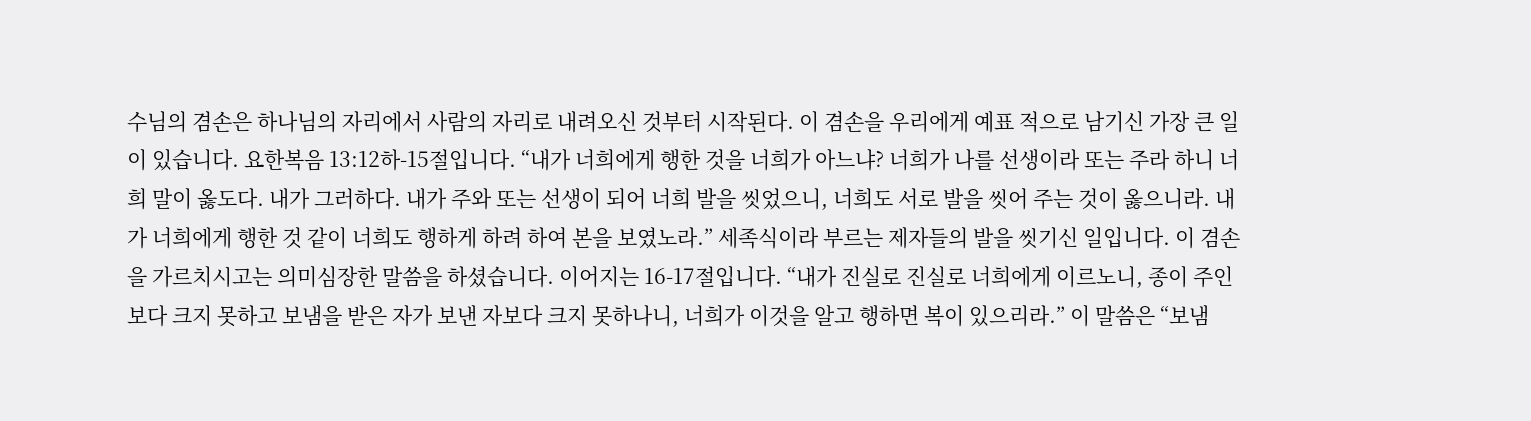수님의 겸손은 하나님의 자리에서 사람의 자리로 내려오신 것부터 시작된다. 이 겸손을 우리에게 예표 적으로 남기신 가장 큰 일이 있습니다. 요한복음 13:12하-15절입니다. “내가 너희에게 행한 것을 너희가 아느냐? 너희가 나를 선생이라 또는 주라 하니 너희 말이 옳도다. 내가 그러하다. 내가 주와 또는 선생이 되어 너희 발을 씻었으니, 너희도 서로 발을 씻어 주는 것이 옳으니라. 내가 너희에게 행한 것 같이 너희도 행하게 하려 하여 본을 보였노라.” 세족식이라 부르는 제자들의 발을 씻기신 일입니다. 이 겸손을 가르치시고는 의미심장한 말씀을 하셨습니다. 이어지는 16-17절입니다. “내가 진실로 진실로 너희에게 이르노니, 종이 주인보다 크지 못하고 보냄을 받은 자가 보낸 자보다 크지 못하나니, 너희가 이것을 알고 행하면 복이 있으리라.” 이 말씀은 “보냄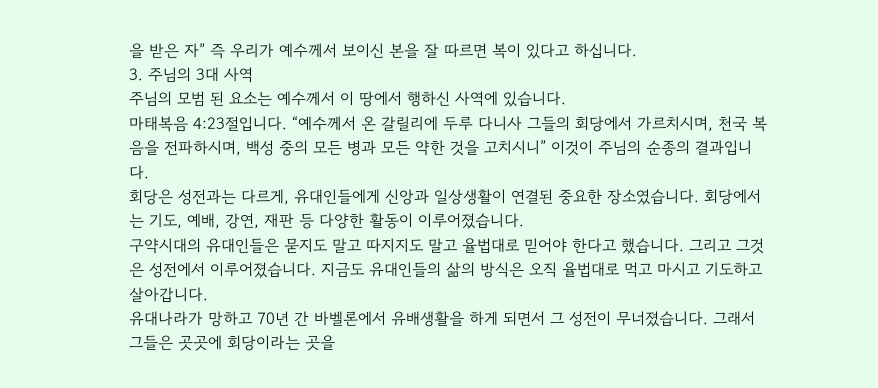을 받은 자” 즉 우리가 예수께서 보이신 본을 잘 따르면 복이 있다고 하십니다.
3. 주님의 3대 사역
주님의 모범 된 요소는 예수께서 이 땅에서 행하신 사역에 있습니다.
마태복음 4:23절입니다. “예수께서 온 갈릴리에 두루 다니사 그들의 회당에서 가르치시며, 천국 복음을 전파하시며, 백성 중의 모든 병과 모든 약한 것을 고치시니” 이것이 주님의 순종의 결과입니다.
회당은 성전과는 다르게, 유대인들에게 신앙과 일상생활이 연결된 중요한 장소였습니다. 회당에서는 기도, 예배, 강연, 재판 등 다양한 활동이 이루어졌습니다.
구약시대의 유대인들은 묻지도 말고 따지지도 말고 율법대로 믿어야 한다고 했습니다. 그리고 그것은 성전에서 이루어졌습니다. 지금도 유대인들의 삶의 방식은 오직 율법대로 먹고 마시고 기도하고 살아갑니다.
유대나라가 망하고 70년 간 바벨론에서 유배생활을 하게 되면서 그 성전이 무너졌습니다. 그래서 그들은 곳곳에 회당이라는 곳을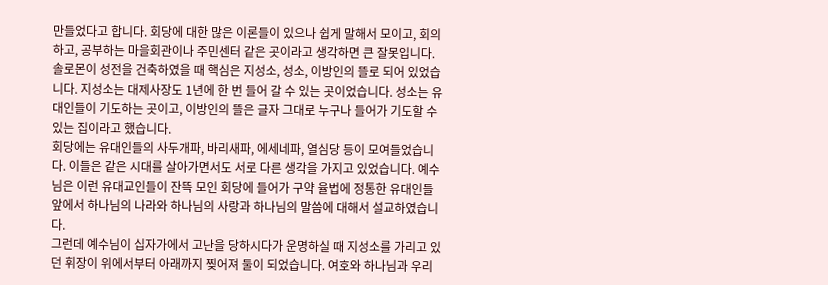만들었다고 합니다. 회당에 대한 많은 이론들이 있으나 쉽게 말해서 모이고, 회의하고, 공부하는 마을회관이나 주민센터 같은 곳이라고 생각하면 큰 잘못입니다.
솔로몬이 성전을 건축하였을 때 핵심은 지성소, 성소, 이방인의 뜰로 되어 있었습니다. 지성소는 대제사장도 1년에 한 번 들어 갈 수 있는 곳이었습니다. 성소는 유대인들이 기도하는 곳이고, 이방인의 뜰은 글자 그대로 누구나 들어가 기도할 수 있는 집이라고 했습니다.
회당에는 유대인들의 사두개파, 바리새파, 에세네파, 열심당 등이 모여들었습니다. 이들은 같은 시대를 살아가면서도 서로 다른 생각을 가지고 있었습니다. 예수님은 이런 유대교인들이 잔뜩 모인 회당에 들어가 구약 율법에 정통한 유대인들 앞에서 하나님의 나라와 하나님의 사랑과 하나님의 말씀에 대해서 설교하였습니다.
그런데 예수님이 십자가에서 고난을 당하시다가 운명하실 때 지성소를 가리고 있던 휘장이 위에서부터 아래까지 찢어져 둘이 되었습니다. 여호와 하나님과 우리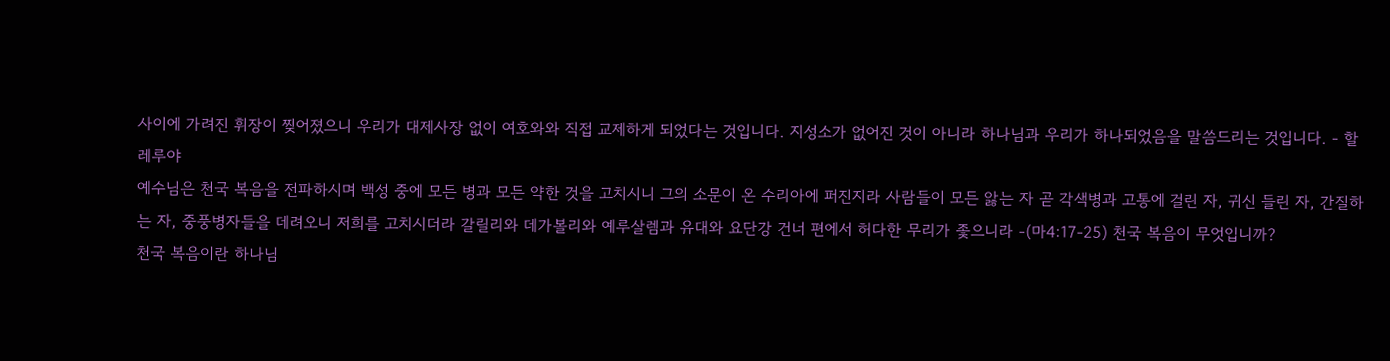사이에 가려진 휘장이 찢어졌으니 우리가 대제사장 없이 여호와와 직접 교제하게 되었다는 것입니다. 지성소가 없어진 것이 아니라 하나님과 우리가 하나되었음을 말씀드리는 것입니다. - 할레루야
예수님은 천국 복음을 전파하시며 백성 중에 모든 병과 모든 약한 것을 고치시니 그의 소문이 온 수리아에 퍼진지라 사람들이 모든 앓는 자 곧 각색병과 고통에 걸린 자, 귀신 들린 자, 간질하는 자, 중풍병자들을 데려오니 저희를 고치시더라 갈릴리와 데가볼리와 예루살렘과 유대와 요단강 건너 편에서 허다한 무리가 좇으니라 -(마4:17-25) 천국 복음이 무엇입니까?
천국 복음이란 하나님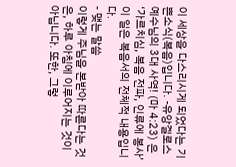이 세상을 다스리시게 되었다는 기쁜소식(복음)입니다. -유앙겔로스
예수님의 3대 사역! (마 4:23) 은 ‘가르치심, 복음 전파, 인류에 봉사’ 이 일은 복음서의 전체적 내용입니다.
- 맺는 말씀
이렇게 주님을 본받아 따른다는 것은, 하루 아침에 이루어지는 것이 아닙니다. 또한, 그렇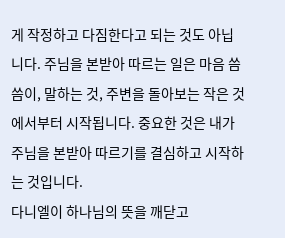게 작정하고 다짐한다고 되는 것도 아닙니다. 주님을 본받아 따르는 일은 마음 씀씀이, 말하는 것, 주변을 돌아보는 작은 것에서부터 시작됩니다. 중요한 것은 내가 주님을 본받아 따르기를 결심하고 시작하는 것입니다.
다니엘이 하나님의 뜻을 깨닫고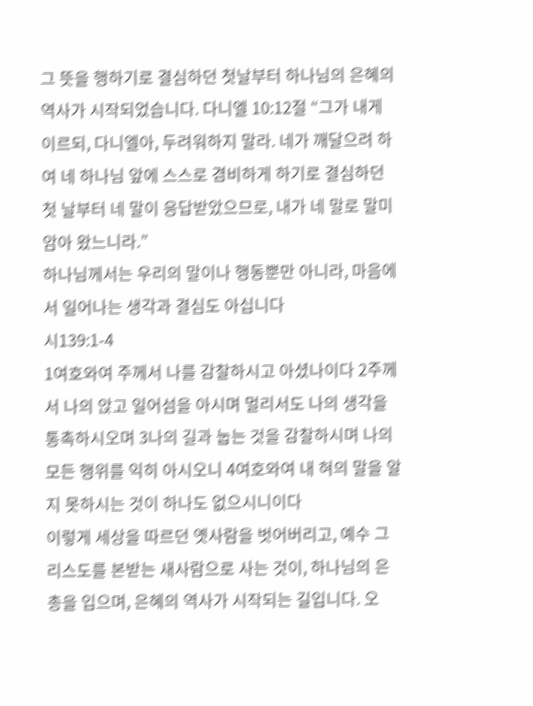그 뜻을 행하기로 결심하던 첫날부터 하나님의 은혜의 역사가 시작되었습니다. 다니엘 10:12절 “그가 내게 이르되, 다니엘아, 두려워하지 말라. 네가 깨달으려 하여 네 하나님 앞에 스스로 겸비하게 하기로 결심하던 첫 날부터 네 말이 응답받았으므로, 내가 네 말로 말미암아 왔느니라.”
하나님께서는 우리의 말이나 행동뿐만 아니라, 마음에서 일어나는 생각과 결심도 아십니다
시139:1-4
1여호와여 주께서 나를 감찰하시고 아셨나이다 2주께서 나의 앉고 일어섬을 아시며 멀리서도 나의 생각을 통촉하시오며 3나의 길과 눕는 것을 감찰하시며 나의 모든 행위를 익히 아시오니 4여호와여 내 혀의 말을 알지 못하시는 것이 하나도 없으시니이다
이렇게 세상을 따르던 옛사람을 벗어버리고, 예수 그리스도를 본받는 새사람으로 사는 것이, 하나님의 은총을 입으며, 은혜의 역사가 시작되는 길입니다. 오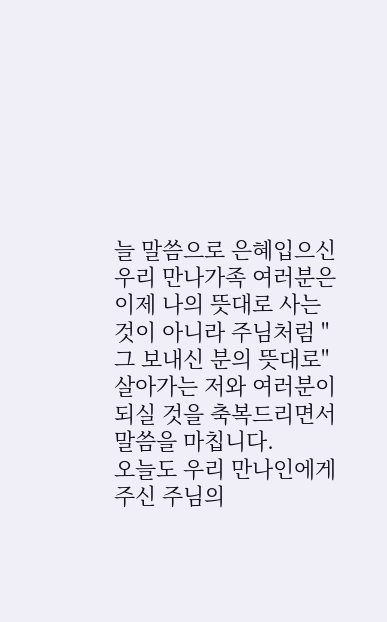늘 말씀으로 은혜입으신 우리 만나가족 여러분은 이제 나의 뜻대로 사는 것이 아니라 주님처럼 "그 보내신 분의 뜻대로"살아가는 저와 여러분이 되실 것을 축복드리면서 말씀을 마칩니다.
오늘도 우리 만나인에게 주신 주님의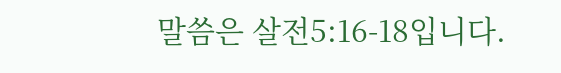말씀은 살전5:16-18입니다.